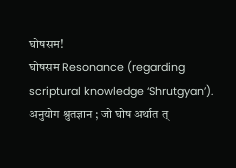घोषसम!
घोषसम Resonance (regarding scriptural knowledge ‘Shrutgyan’). अनुयोग श्रुतज्ञान ; जो घोष अर्थात त्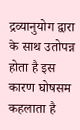द्रव्यानुयोग द्वारा के साथ उतोपन्न होता है इस कारण घोषसम कहलाता है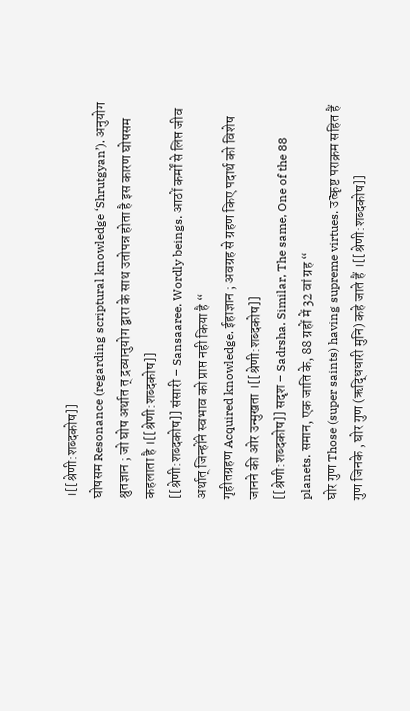।[[श्रेणी:शब्दकोष]]
घोषसम Resonance (regarding scriptural knowledge ‘Shrutgyan’). अनुयोग श्रुतज्ञान ; जो घोष अर्थात त् द्रव्यानुयोग द्वारा के साथ उतोपन्न होता है इस कारण घोषसम कहलाता है ।[[श्रेणी:शब्दकोष]]
[[श्रेणी:शब्दकोष]] संसारी – Sansaaree. Wordly beings. आठों कर्मों से लिप्त जीव अर्थात् जिन्होंने स्वभाव को प्राप्त नही किया है “
गृहीतग्रहण Acquired knowledge. ईहाज्ञान ; अवग्रह से ग्रहण किए पदार्थ को विशेष जानने की ओर उन्मुखता ।[[श्रेणी:शब्दकोष]]
[[श्रेणी:शब्दकोष]] सदृश – Sadrsha. Similar, The same, One of the 88 planets. समान, एक जाति के, 88 ग्रहों में 32 वां ग्रह “
घोर गुण Those (super saints) having supreme virtues. उत्कृष्ट पराक्रम सहित हैं गुण जिनके , घोर गुण (ऋद्धिधारी मुनि) कहे जाते हैं ।[[श्रेणी:शब्दकोष]]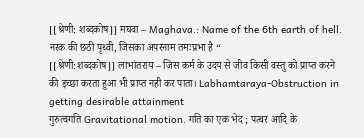[[श्रेणी: शब्दकोष]] मघवा – Maghava.: Name of the 6th earth of hell. नरक की छठी पृथ्वी, जिसका अपरनाम तमःप्रभा है “
[[श्रेणी:शब्दकोष]] लाभांतराय – जिस कर्म के उदय से जीव किसी वस्तु को प्राप्त करने की इच्छा करता हुआ भी प्राप्त नही कर पाता। Labhamtaraya-Obstruction in getting desirable attainment
गुरुत्वगति Gravitational motion. गति का एक भेद ; पत्थर आदि के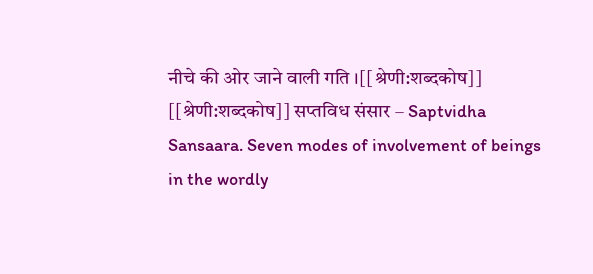नीचे की ओर जाने वाली गति ।[[श्रेणी:शब्दकोष]]
[[श्रेणी:शब्दकोष]] सप्तविध संसार – Saptvidha Sansaara. Seven modes of involvement of beings in the wordly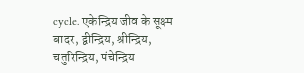cycle. एकेन्द्रिय जीव के सूक्ष्म बादर, द्वीन्द्रिय, श्रीन्द्रिय, चतुरिन्द्रिय, पंचेन्द्रिय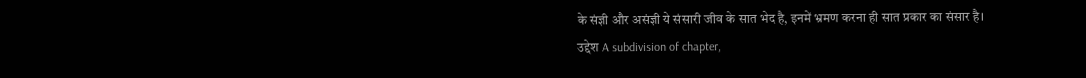के संज्ञी और असंज्ञी ये संसारी जीव के सात भेद है, इनमें भ्रमण करना ही सात प्रकार का संसार है।
उद्देश A subdivision of chapter,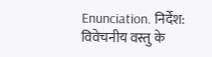Enunciation. निर्देश: विवेचनीय वस्तु के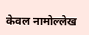केवल नामोल्लेख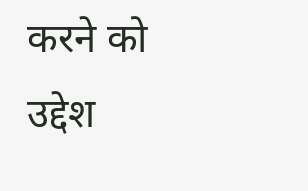करने को उद्देश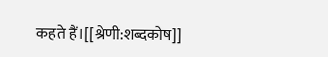कहते हैं।[[श्रेणी:शब्दकोष]]